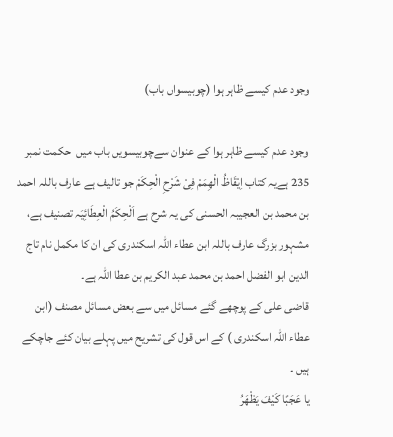وجود عدم کیسے ظاہر ہوا (چوبیسواں باب)

وجود عدم کیسے ظاہر ہوا کے عنوان سےچوبیسویں باب میں  حکمت نمبر 235 ہےیہ کتاب اِیْقَاظُ الْھِمَمْ فِیْ شَرْحِ الْحِکَمْ جو تالیف ہے عارف باللہ احمد بن محمد بن العجیبہ الحسنی کی یہ شرح ہے اَلْحِکَمُ الْعِطَائِیَہ تصنیف ہے، مشہور بزرگ عارف باللہ ابن عطاء اللہ اسکندری کی ان کا مکمل نام تاج الدین ابو الفضل احمد بن محمد عبد الکریم بن عطا اللہ ہے۔
قاضی علی کے پوچھے گئے مسائل میں سے بعض مسائل مصنف (ابن عطاء اللہ اسکندری ) کے اس قول کی تشریح میں پہلے بیان کئے جاچکے ہیں ۔
يا عَجَبًا كَيْفَ يَظْهَرُ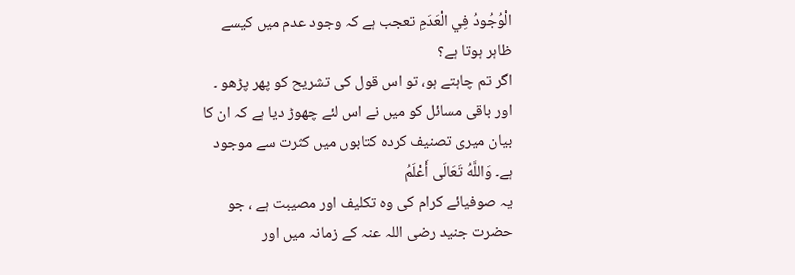الْوُجُودُ فِي الْعَدَمِ تعجب ہے کہ وجود عدم میں کیسے ظاہر ہوتا ہے؟
اگر تم چاہتے ہو، تو اس قول کی تشریح کو پھر پڑھو ۔ اور باقی مسائل کو میں نے اس لئے چھوڑ دیا ہے کہ ان کا بیان میری تصنیف کردہ کتابوں میں کثرت سے موجود ہے۔ وَاللَّهُ تَعَالَى أَعْلَمُ
یہ صوفیائے کرام کی وہ تکلیف اور مصیبت ہے ، جو حضرت جنید رضی اللہ عنہ کے زمانہ میں اور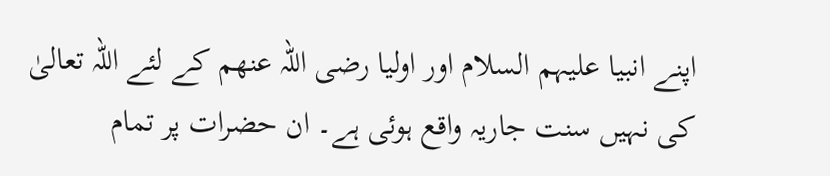اپنے انبیا علیہم السلام اور اولیا رضی اللہ عنھم کے لئے اللہ تعالیٰ کی نہیں سنت جاریہ واقع ہوئی ہے۔ ان حضرات پر تمام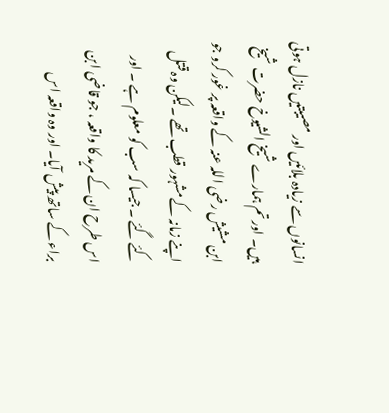انسانوں سے زیادہ بلائیں اور مصیبتیں نازل ہوتی ہیں۔ اور تم ہمارے شیخ الشیوخ حضرت شیخ ابن مشیش رضی اللہ عنہ کے واقعہ پر غور کرو جو اپنے زمانہ کے مشہور قطب تھے ۔لیکن وہ قتل کئے گئے ۔ جیسا کہ سب کو معلوم ہے ۔ اور اس طرح ان کے مرید کا واقعہ ، جو قاضی ابن براء کے ساتھ پیش آیا۔ اور وہ واقعہ اس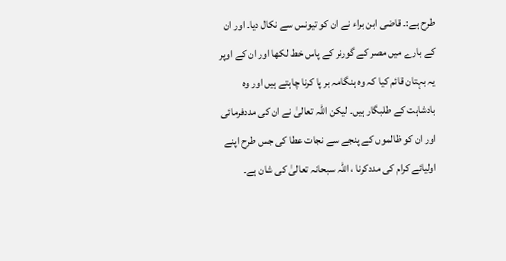طرح ہے:۔ قاضی ابن براء نے ان کو تیونس سے نکال دیا۔ اور ان کے بارے میں مصر کے گورنر کے پاس خط لکھا اور ان کے اوپر یہ بہتان قائم کیا کہ وہ ہنگامہ بر پا کرنا چاہتے ہیں اور وہ بادشاہت کے طلبگار ہیں۔ لیکن اللہ تعالیٰ نے ان کی مددفرمائی اور ان کو ظالموں کے پنجے سے نجات عطا کی جس طرح اپنے اولیائے کرام کی مددکرنا ، اللہ سبحانہ تعالیٰ کی شان ہے۔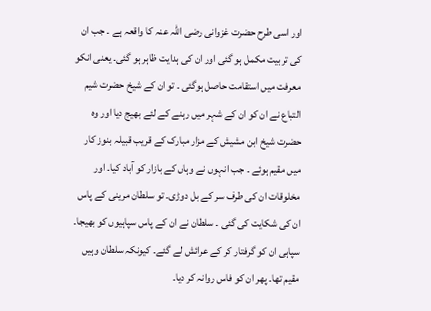اور اسی طرح حضرت غزوانی رضی اللہ عنہ کا واقعہ ہے ۔ جب ان کی تربیت مکمل ہو گئی اور ان کی ہدایت ظاہر ہو گئی۔ یعنی انکو معرفت میں استقامت حاصل ہوگئی ۔ تو ان کے شیخ حضرت شیم التباع نے ان کو ان کے شہر میں رہنے کے لئے بھیج دیا اور وہ حضرت شیخ ابن مشیش کے مزار مبارک کے قریب قبیلہ بنوز کار میں مقیم ہوئے ۔ جب انہوں نے وہاں کے بازار کو آباد کیا۔ اور مخلوقات ان کی طرف سر کے بل دوڑی۔ تو سلطان مرینی کے پاس ان کی شکایت کی گئی ۔ سلطان نے ان کے پاس سپاہیوں کو بھیجا۔ سپاہی ان کو گرفتار کر کے عرائش لے گئے۔ کیونکہ سلطان وہیں مقیم تھا۔ پھر ان کو فاس روانہ کر دیا۔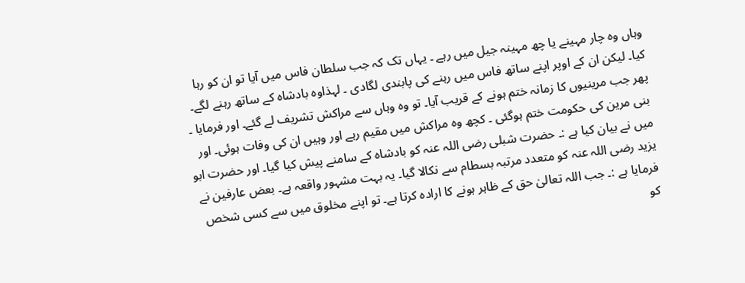وہاں وہ چار مہینے یا چھ مہینہ جیل میں رہے ۔ یہاں تک کہ جب سلطان فاس میں آیا تو ان کو رہا کیا۔ لیکن ان کے اوپر اپنے ساتھ فاس میں رہنے کی پابندی لگادی ۔ لہذاوہ بادشاہ کے ساتھ رہنے لگے۔ پھر جب مرینیوں کا زمانہ ختم ہونے کے قریب آیا۔ تو وہ وہاں سے مراکش تشریف لے گئے۔ اور فرمایا ۔ بنی مرین کی حکومت ختم ہوگئی ۔ کچھ وہ مراکش میں مقیم رہے اور وہیں ان کی وفات ہوئی۔ اور میں نے بیان کیا ہے :۔ حضرت شبلی رضی اللہ عنہ کو بادشاہ کے سامنے پیش کیا گیا۔ اور حضرت ابو یزید رضی اللہ عنہ کو متعدد مرتبہ بسطام سے نکالا گیا۔ یہ بہت مشہور واقعہ ہے۔ بعض عارفین نے فرمایا ہے :۔ جب اللہ تعالیٰ حق کے ظاہر ہونے کا ارادہ کرتا ہے۔ تو اپنے مخلوق میں سے کسی شخص کو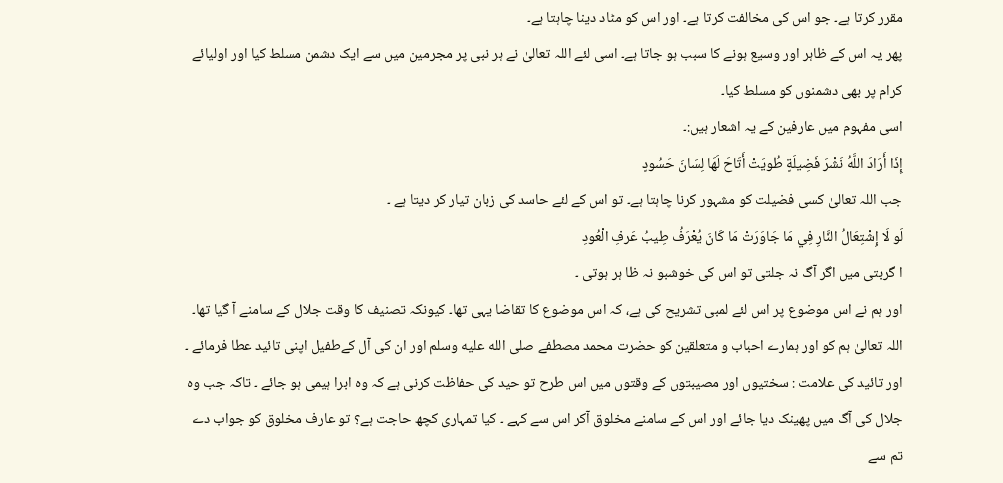مقرر کرتا ہے۔ جو اس کی مخالفت کرتا ہے۔ اور اس کو مٹاد دینا چاہتا ہے۔
پھر یہ اس کے ظاہر اور وسیع ہونے کا سبب ہو جاتا ہے۔ اسی لئے اللہ تعالیٰ نے ہر نبی پر مجرمین میں سے ایک دشمن مسلط کیا اور اولیائے کرام پر بھی دشمنوں کو مسلط کیا۔
اسی مفہوم میں عارفین کے یہ اشعار ہیں:۔
إِذَا أَرَادَ اللَّهُ نَشْرَ فَضِيلَةٍ طُويَتْ أَتَاحَ لَهَا لِسَانَ حَسُودٍ
جب اللہ تعالیٰ کسی فضیلت کو مشہور کرنا چاہتا ہے۔ تو اس کے لئے حاسد کی زبان تیار کر دیتا ہے ۔
لَو لَا إِشْتِعَالُ النَّارِ فِي مَا جَاوَرَتْ مَا كَانَ يُعْرَفُ طِيبُ عَرفِ الْعُودِ
ا گربتی میں اگر آگ نہ جلتی تو اس کی خوشبو نہ ظا ہر ہوتی ۔
اور ہم نے اس موضوع پر اس لئے لمبی تشریح کی ہے، کہ اس موضوع کا تقاضا یہی تھا۔ کیونکہ تصنیف کا وقت جلال کے سامنے آ گیا تھا۔
اللہ تعالیٰ ہم کو اور ہمارے احباب و متعلقین کو حضرت محمد مصطفے صلى الله عليه وسلم اور ان کی آل کےطفیل اپنی تائید عطا فرمائے ۔
اور تائید کی علامت : سختیوں اور مصیبتوں کے وقتوں میں اس طرح تو حید کی حفاظت کرنی ہے کہ وہ ابرا ہیمی ہو جائے ۔ تاکہ جب وہ جلال کی آگ میں پھینک دیا جائے اور اس کے سامنے مخلوق آکر اس سے کہے ۔ کیا تمہاری کچھ حاجت ہے؟ تو عارف مخلوق کو جواب دے تم سے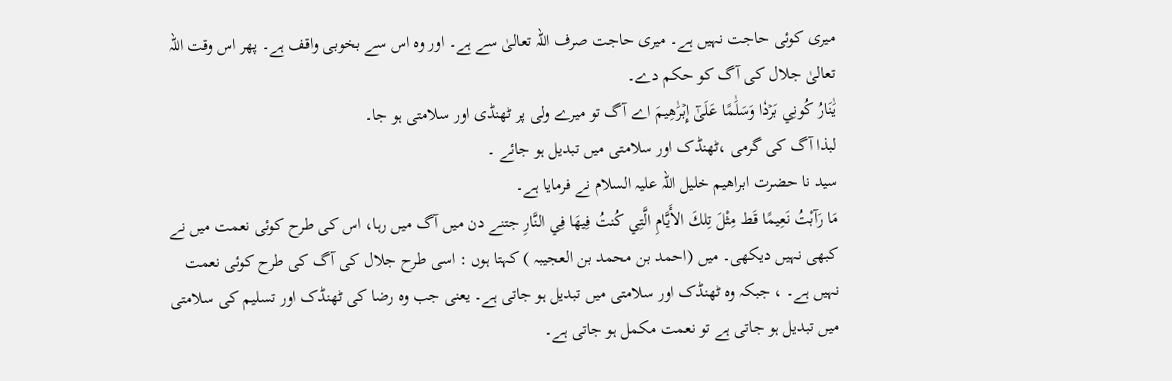میری کوئی حاجت نہیں ہے۔ میری حاجت صرف اللہ تعالیٰ سے ہے۔ اور وہ اس سے بخوبی واقف ہے۔ پھر اس وقت اللہ تعالیٰ جلال کی آگ کو حکم دے۔
يَٰنَارُ كُونِي ‌بَرۡدٗا وَسَلَٰمًا عَلَىٰٓ إِبۡرَٰهِيمَ اے آگ تو میرے ولی پر ٹھنڈی اور سلامتی ہو جا۔
لبذا آگ کی گرمی ،ٹھنڈک اور سلامتی میں تبدیل ہو جائے ۔
سید نا حضرت ابراھیم خلیل اللہ علیہ السلام نے فرمایا ہے۔
مَا رَآبْتُ نَعِيمًا قَط مِثْلَ تِلكَ الأَيَّامِ الَّتِي كُنتُ فِيهَا فِي النَّارِ جتنے دن میں آگ میں رہا، اس کی طرح کوئی نعمت میں نے کبھی نہیں دیکھی۔ میں (احمد بن محمد بن العجیبہ ) کہتا ہوں : اسی طرح جلال کی آگ کی طرح کوئی نعمت نہیں ہے۔ ، جبکہ وہ ٹھنڈک اور سلامتی میں تبدیل ہو جاتی ہے۔ یعنی جب وہ رضا کی ٹھنڈک اور تسلیم کی سلامتی میں تبدیل ہو جاتی ہے تو نعمت مکمل ہو جاتی ہے۔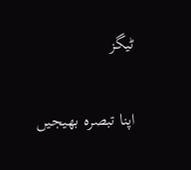ٹیگز

اپنا تبصرہ بھیجیں